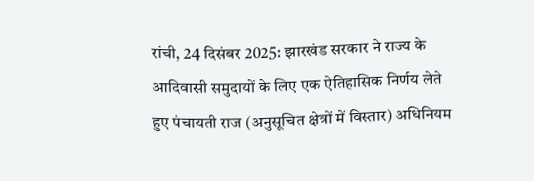रांची, 24 दिसंबर 2025: झारखंड सरकार ने राज्य के आदिवासी समुदायों के लिए एक ऐतिहासिक निर्णय लेते हुए पंचायती राज (अनुसूचित क्षेत्रों में विस्तार) अधिनियम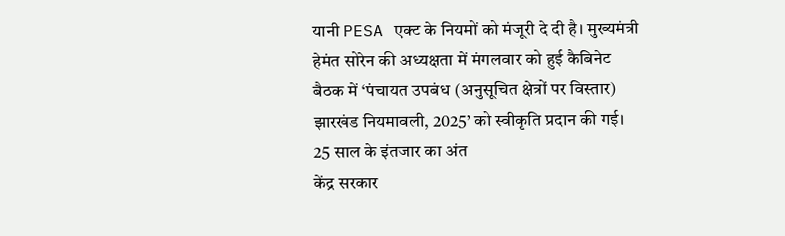यानी PESA एक्ट के नियमों को मंजूरी दे दी है। मुख्यमंत्री हेमंत सोरेन की अध्यक्षता में मंगलवार को हुई कैबिनेट बैठक में ‘पंचायत उपबंध (अनुसूचित क्षेत्रों पर विस्तार) झारखंड नियमावली, 2025’ को स्वीकृति प्रदान की गई।
25 साल के इंतजार का अंत
केंद्र सरकार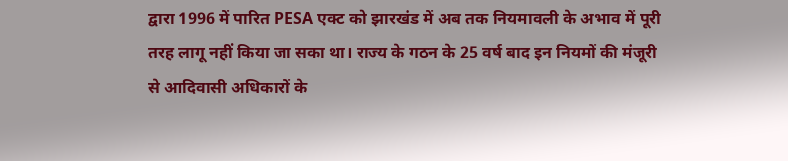द्वारा 1996 में पारित PESA एक्ट को झारखंड में अब तक नियमावली के अभाव में पूरी तरह लागू नहीं किया जा सका था। राज्य के गठन के 25 वर्ष बाद इन नियमों की मंजूरी से आदिवासी अधिकारों के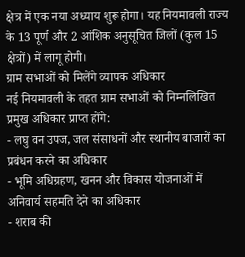क्षेत्र में एक नया अध्याय शुरू होगा। यह नियमावली राज्य के 13 पूर्ण और 2 आंशिक अनुसूचित जिलों (कुल 15 क्षेत्रों) में लागू होगी।
ग्राम सभाओं को मिलेंगे व्यापक अधिकार
नई नियमावली के तहत ग्राम सभाओं को निम्नलिखित प्रमुख अधिकार प्राप्त होंगे:
- लघु वन उपज, जल संसाधनों और स्थानीय बाजारों का प्रबंधन करने का अधिकार
- भूमि अधिग्रहण, खनन और विकास योजनाओं में अनिवार्य सहमति देने का अधिकार
- शराब की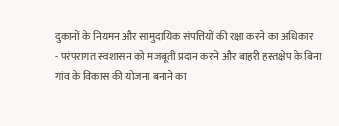दुकानों के नियमन और सामुदायिक संपत्तियों की रक्षा करने का अधिकार
- परंपरागत स्वशासन को मजबूती प्रदान करने और बाहरी हस्तक्षेप के बिना गांव के विकास की योजना बनाने का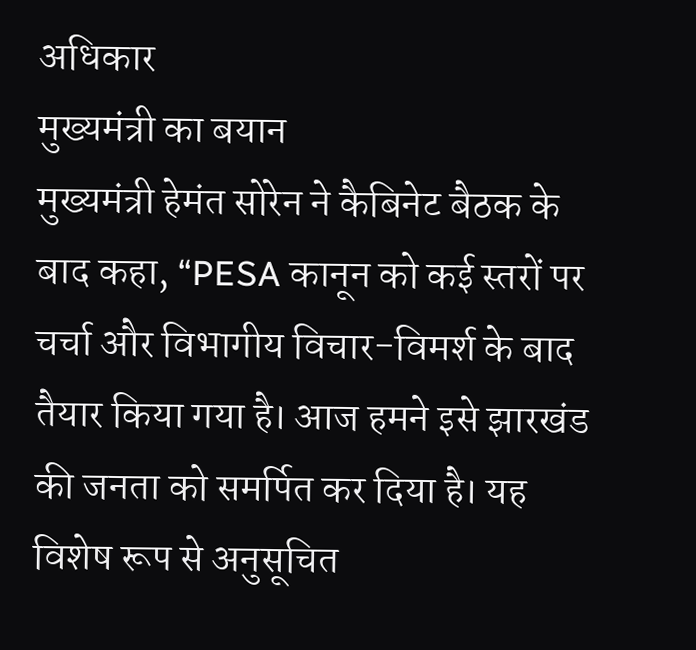अधिकार
मुख्यमंत्री का बयान
मुख्यमंत्री हेमंत सोरेन ने कैबिनेट बैठक के बाद कहा, “PESA कानून को कई स्तरों पर चर्चा और विभागीय विचार-विमर्श के बाद तैयार किया गया है। आज हमने इसे झारखंड की जनता को समर्पित कर दिया है। यह विशेष रूप से अनुसूचित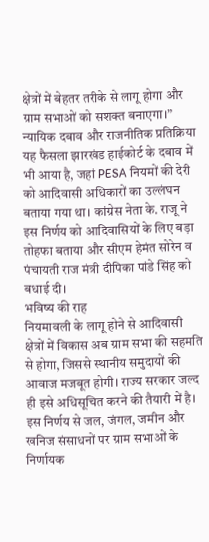क्षेत्रों में बेहतर तरीके से लागू होगा और ग्राम सभाओं को सशक्त बनाएगा।”
न्यायिक दबाव और राजनीतिक प्रतिक्रिया
यह फैसला झारखंड हाईकोर्ट के दबाव में भी आया है, जहां PESA नियमों की देरी को आदिवासी अधिकारों का उल्लंघन बताया गया था। कांग्रेस नेता के. राजू ने इस निर्णय को आदिवासियों के लिए बड़ा तोहफा बताया और सीएम हेमंत सोरेन व पंचायती राज मंत्री दीपिका पांडे सिंह को बधाई दी।
भविष्य की राह
नियमावली के लागू होने से आदिवासी क्षेत्रों में विकास अब ग्राम सभा की सहमति से होगा, जिससे स्थानीय समुदायों की आवाज मजबूत होगी। राज्य सरकार जल्द ही इसे अधिसूचित करने की तैयारी में है। इस निर्णय से जल, जंगल, जमीन और खनिज संसाधनों पर ग्राम सभाओं के निर्णायक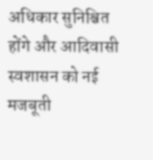अधिकार सुनिश्चित होंगे और आदिवासी स्वशासन को नई मजबूती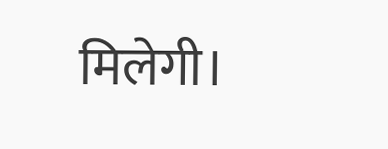मिलेगी।